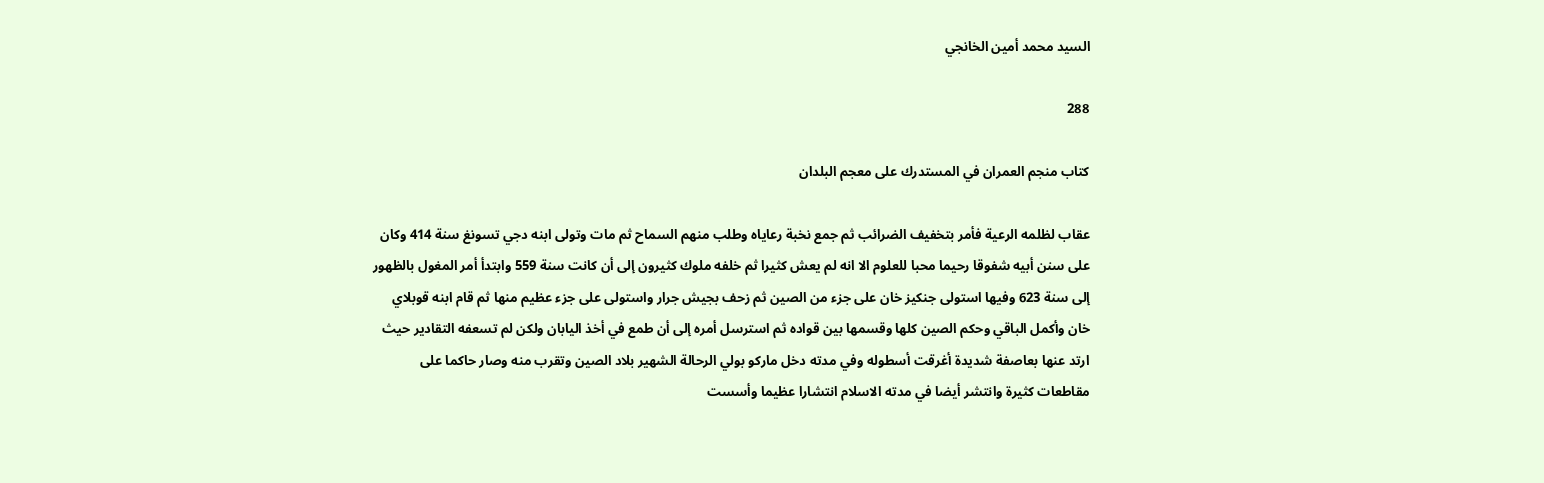السيد محمد أمين الخانجي

288

كتاب منجم العمران في المستدرك على معجم البلدان

عقاب لظلمه الرعية فأمر بتخفيف الضرائب ثم جمع نخبة رعاياه وطلب منهم السماح ثم مات وتولى ابنه دجي تسونغ سنة 414 وكان على سنن أبيه شفوقا رحيما محبا للعلوم الا انه لم يعش كثيرا ثم خلفه ملوك كثيرون إلى أن كانت سنة 559 وابتدأ أمر المغول بالظهور إلى سنة 623 وفيها استولى جنكيز خان على جزء من الصين ثم زحف بجيش جرار واستولى على جزء عظيم منها ثم قام ابنه قوبلاي خان وأكمل الباقي وحكم الصين كلها وقسمها بين قواده ثم استرسل أمره إلى أن طمع في أخذ اليابان ولكن لم تسعفه التقادير حيث ارتد عنها بعاصفة شديدة أغرقت أسطوله وفي مدته دخل ماركو بولي الرحالة الشهير بلاد الصين وتقرب منه وصار حاكما على مقاطعات كثيرة وانتشر أيضا في مدته الاسلام انتشارا عظيما وأسست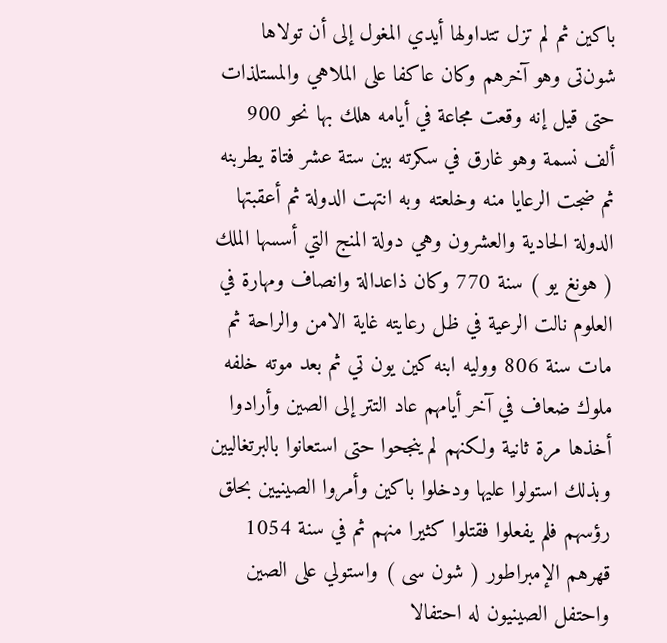باكين ثم لم تزل تتداولها أيدي المغول إلى أن تولاها شون‌تى وهو آخرهم وكان عاكفا على الملاهي والمستلذات حتى قيل إنه وقعت مجاعة في أيامه هلك بها نحو 900 ألف نسمة وهو غارق في سكرته بين ستة عشر فتاة يطربنه ثم ضجت الرعايا منه وخلعته وبه انتهت الدولة ثم أعقبتها الدولة الحادية والعشرون وهي دولة المنج التي أسسها الملك ( هونغ يو ) سنة 770 وكان ذاعدالة وانصاف ومهارة في العلوم نالت الرعية في ظل رعايته غاية الامن والراحة ثم مات سنة 806 ووليه ابنه كين يون تي ثم بعد موته خلفه ملوك ضعاف في آخر أيامهم عاد التتر إلى الصين وأرادوا أخذها مرة ثانية ولكنهم لم ينجحوا حتى استعانوا بالبرتغاليين وبذلك استولوا عليها ودخلوا باكين وأمروا الصينيين بحلق رؤسهم فلم يفعلوا فقتلوا كثيرا منهم ثم في سنة 1054 قهرهم الإمبراطور ( شون سى ) واستولي على الصين واحتفل الصينيون له احتفالا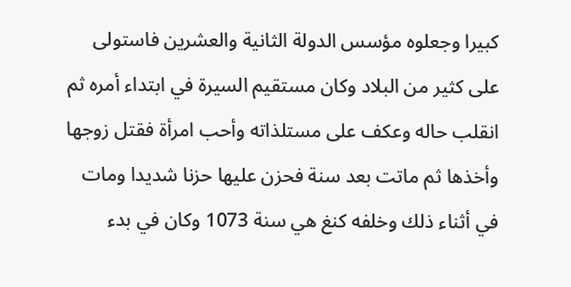كبيرا وجعلوه مؤسس الدولة الثانية والعشرين فاستولى على كثير من البلاد وكان مستقيم السيرة في ابتداء أمره ثم انقلب حاله وعكف على مستلذاته وأحب امرأة فقتل زوجها وأخذها ثم ماتت بعد سنة فحزن عليها حزنا شديدا ومات في أثناء ذلك وخلفه كنغ هي سنة 1073 وكان في بدء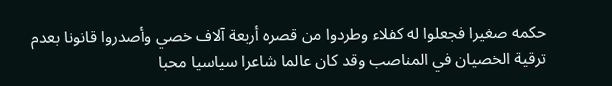حكمه صغيرا فجعلوا له كفلاء وطردوا من قصره أربعة آلاف خصي وأصدروا قانونا بعدم ترقية الخصيان في المناصب وقد كان عالما شاعرا سياسيا محبا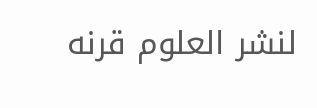لنشر العلوم قرنه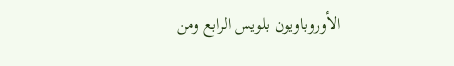الأوروباويون بلويس الرابع ومن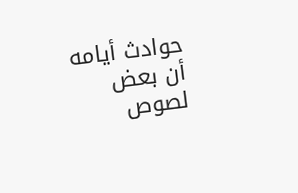حوادث أيامه أن بعض لصوص